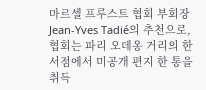마르셀 프루스트 협회 부회장 Jean-Yves Tadié의 추천으로, 협회는 파리 오데옹 거리의 한 서점에서 미공개 편지 한 통을 취득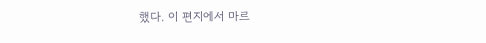했다. 이 편지에서 마르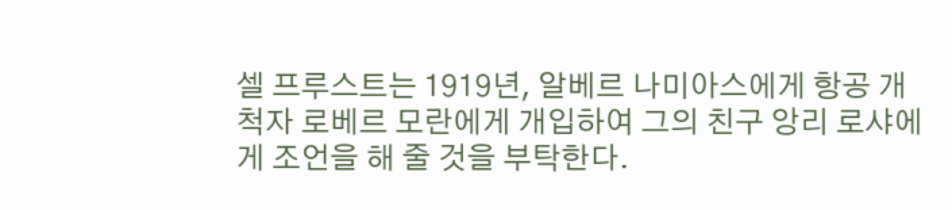셀 프루스트는 1919년, 알베르 나미아스에게 항공 개척자 로베르 모란에게 개입하여 그의 친구 앙리 로샤에게 조언을 해 줄 것을 부탁한다.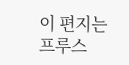이 편지는 프루스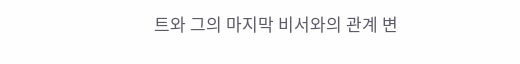트와 그의 마지막 비서와의 관계 변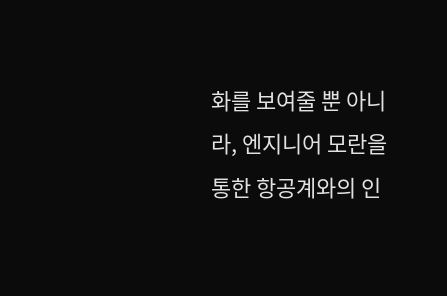화를 보여줄 뿐 아니라, 엔지니어 모란을 통한 항공계와의 인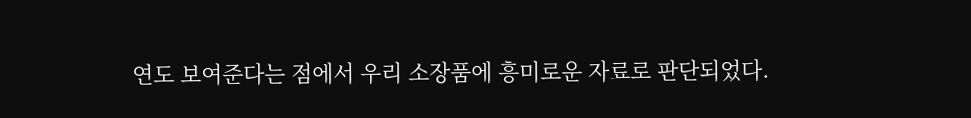연도 보여준다는 점에서 우리 소장품에 흥미로운 자료로 판단되었다.